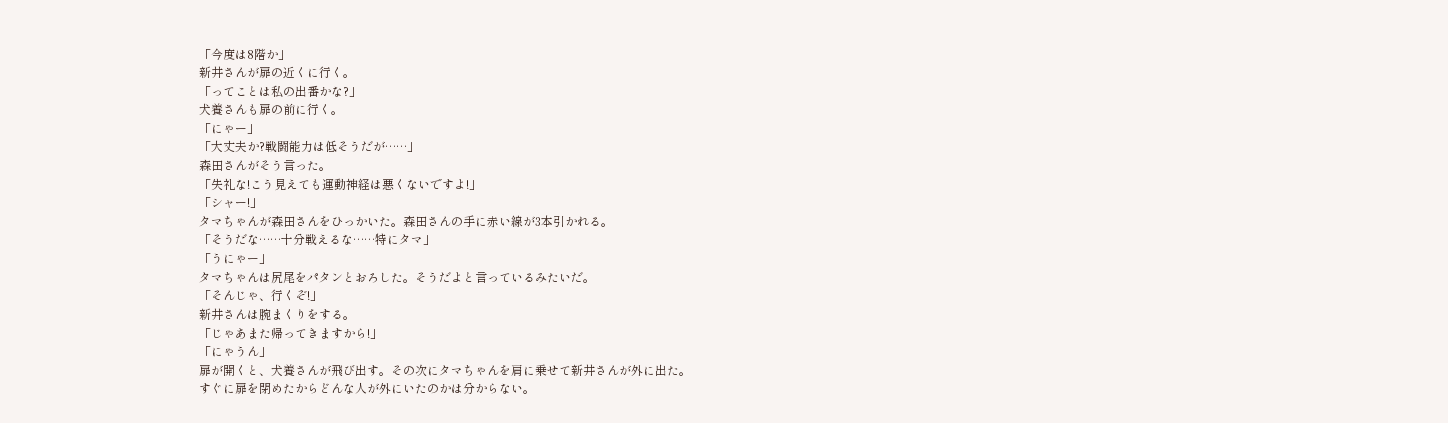「今度は8階か」
新井さんが扉の近くに行く。
「ってことは私の出番かな?」
犬養さんも扉の前に行く。
「にゃー」
「大丈夫か?戦闘能力は低そうだが……」
森田さんがそう言った。
「失礼な!こう見えても運動神経は悪くないですよ!」
「シャー!」
タマちゃんが森田さんをひっかいた。森田さんの手に赤い線が3本引かれる。
「そうだな……十分戦えるな……特にタマ」
「うにゃー」
タマちゃんは尻尾をパタンとおろした。そうだよと言っているみたいだ。
「そんじゃ、行くぞ!」
新井さんは腕まくりをする。
「じゃあまた帰ってきますから!」
「にゃうん」
扉が開くと、犬養さんが飛び出す。その次にタマちゃんを肩に乗せて新井さんが外に出た。
すぐに扉を閉めたからどんな人が外にいたのかは分からない。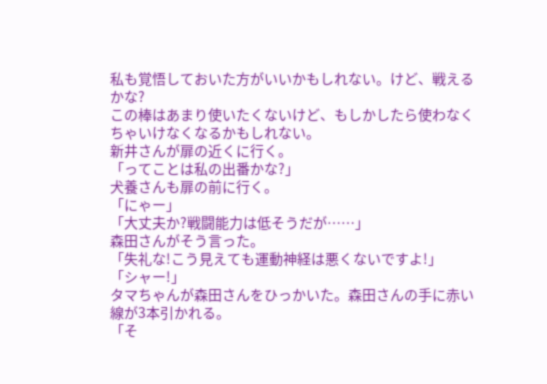私も覚悟しておいた方がいいかもしれない。けど、戦えるかな?
この棒はあまり使いたくないけど、もしかしたら使わなくちゃいけなくなるかもしれない。
新井さんが扉の近くに行く。
「ってことは私の出番かな?」
犬養さんも扉の前に行く。
「にゃー」
「大丈夫か?戦闘能力は低そうだが……」
森田さんがそう言った。
「失礼な!こう見えても運動神経は悪くないですよ!」
「シャー!」
タマちゃんが森田さんをひっかいた。森田さんの手に赤い線が3本引かれる。
「そ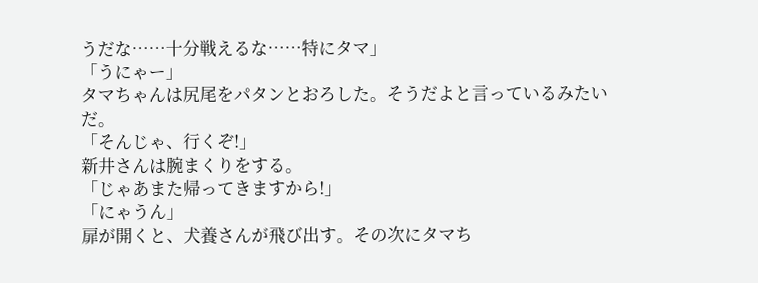うだな……十分戦えるな……特にタマ」
「うにゃー」
タマちゃんは尻尾をパタンとおろした。そうだよと言っているみたいだ。
「そんじゃ、行くぞ!」
新井さんは腕まくりをする。
「じゃあまた帰ってきますから!」
「にゃうん」
扉が開くと、犬養さんが飛び出す。その次にタマち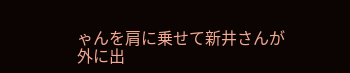ゃんを肩に乗せて新井さんが外に出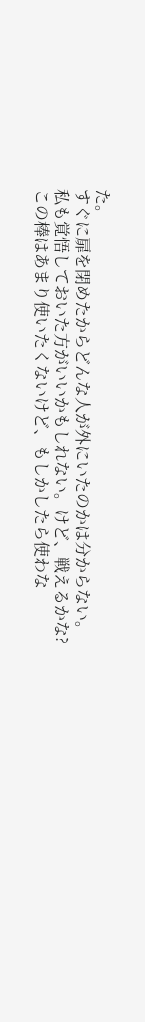た。
すぐに扉を閉めたからどんな人が外にいたのかは分からない。
私も覚悟しておいた方がいいかもしれない。けど、戦えるかな?
この棒はあまり使いたくないけど、もしかしたら使わな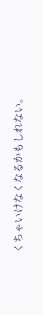くちゃいけなくなるかもしれない。